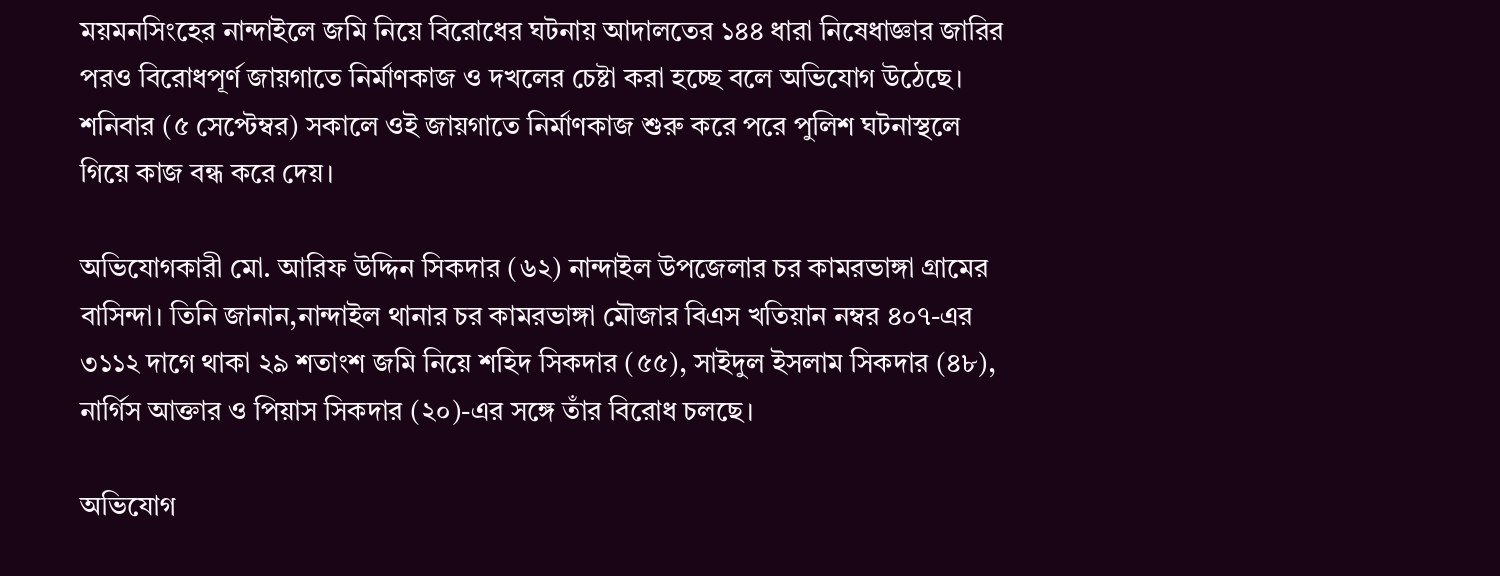ময়মনসিংহের নান্দাইলে জমি নিয়ে বিরোধের ঘটনায় আদালতের ১৪৪ ধারা নিষেধাজ্ঞার জারির পরও বিরোধপূর্ণ জায়গাতে নির্মাণকাজ ও দখলের চেষ্টা করা হচ্ছে বলে অভিযোগ উঠেছে। শনিবার (৫ সেপ্টেম্বর) সকালে ওই জায়গাতে নির্মাণকাজ শুরু করে পরে পুলিশ ঘটনাস্থলে গিয়ে কাজ বন্ধ করে দেয়।

অভিযোগকারী মো. আরিফ উদ্দিন সিকদার (৬২) নান্দাইল উপজেলার চর কামরভাঙ্গা গ্রামের বাসিন্দা। তিনি জানান,নান্দাইল থানার চর কামরভাঙ্গা মৌজার বিএস খতিয়ান নম্বর ৪০৭-এর ৩১১২ দাগে থাকা ২৯ শতাংশ জমি নিয়ে শহিদ সিকদার (৫৫), সাইদুল ইসলাম সিকদার (৪৮), নার্গিস আক্তার ও পিয়াস সিকদার (২০)-এর সঙ্গে তাঁর বিরোধ চলছে।

অভিযোগ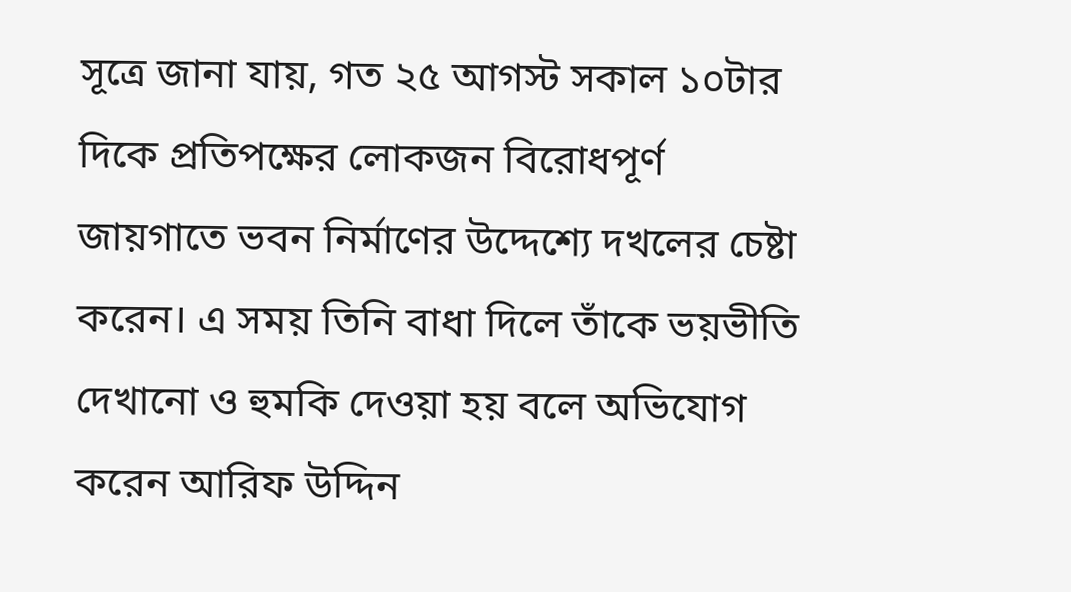সূত্রে জানা যায়, গত ২৫ আগস্ট সকাল ১০টার দিকে প্রতিপক্ষের লোকজন বিরোধপূর্ণ জায়গাতে ভবন নির্মাণের উদ্দেশ্যে দখলের চেষ্টা করেন। এ সময় তিনি বাধা দিলে তাঁকে ভয়ভীতি দেখানো ও হুমকি দেওয়া হয় বলে অভিযোগ করেন আরিফ উদ্দিন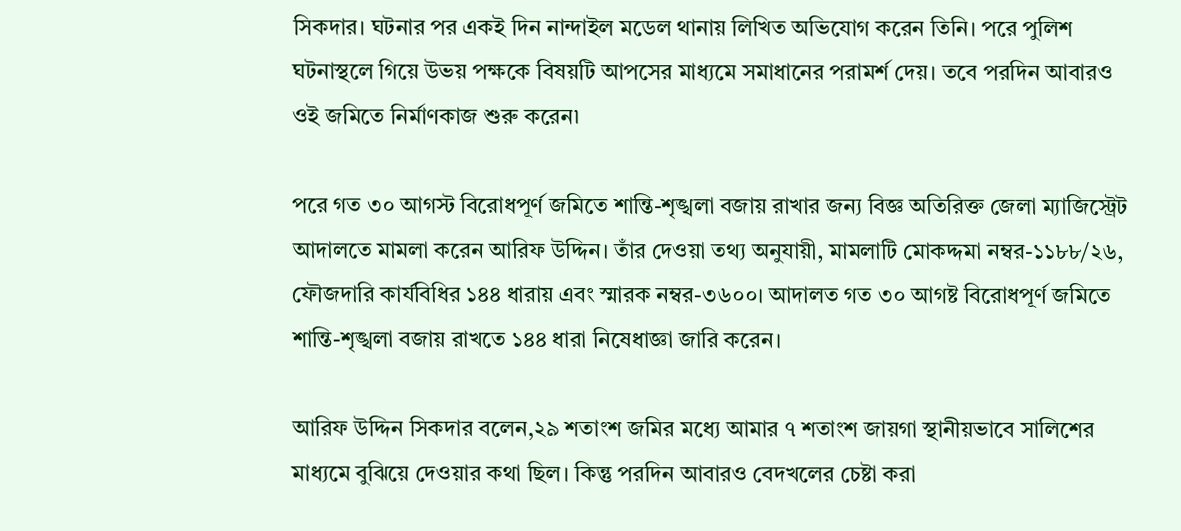সিকদার। ঘটনার পর একই দিন নান্দাইল মডেল থানায় লিখিত অভিযোগ করেন তিনি। পরে পুলিশ ঘটনাস্থলে গিয়ে উভয় পক্ষকে বিষয়টি আপসের মাধ্যমে সমাধানের পরামর্শ দেয়। তবে পরদিন আবারও ওই জমিতে নির্মাণকাজ শুরু করেন৷

পরে গত ৩০ আগস্ট বিরোধপূর্ণ জমিতে শান্তি-শৃঙ্খলা বজায় রাখার জন্য বিজ্ঞ অতিরিক্ত জেলা ম্যাজিস্ট্রেট আদালতে মামলা করেন আরিফ উদ্দিন। তাঁর দেওয়া তথ্য অনুযায়ী, মামলাটি মোকদ্দমা নম্বর-১১৮৮/২৬, ফৌজদারি কার্যবিধির ১৪৪ ধারায় এবং স্মারক নম্বর-৩৬০০। আদালত গত ৩০ আগষ্ট বিরোধপূর্ণ জমিতে শান্তি-শৃঙ্খলা বজায় রাখতে ১৪৪ ধারা নিষেধাজ্ঞা জারি করেন।

আরিফ উদ্দিন সিকদার বলেন,২৯ শতাংশ জমির মধ্যে আমার ৭ শতাংশ জায়গা স্থানীয়ভাবে সালিশের মাধ্যমে বুঝিয়ে দেওয়ার কথা ছিল। কিন্তু পরদিন আবারও বেদখলের চেষ্টা করা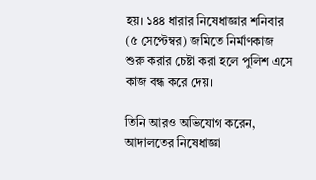হয়। ১৪৪ ধারার নিষেধাজ্ঞার শনিবার (৫ সেপ্টেম্বর) জমিতে নির্মাণকাজ শুরু করার চেষ্টা করা হলে পুলিশ এসে কাজ বন্ধ করে দেয়।

তিনি আরও অভিযোগ করেন, আদালতের নিষেধাজ্ঞা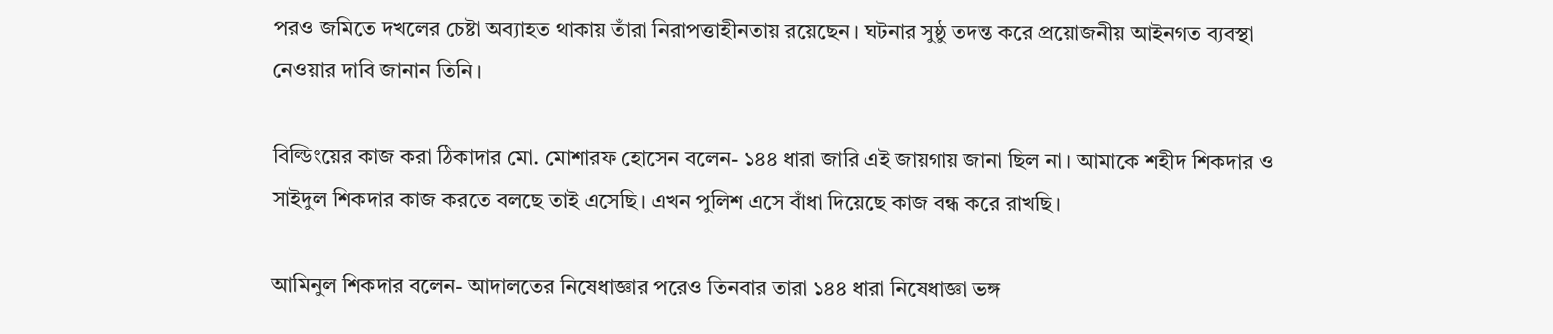পরও জমিতে দখলের চেষ্টা অব্যাহত থাকায় তাঁরা নিরাপত্তাহীনতায় রয়েছেন। ঘটনার সুষ্ঠু তদন্ত করে প্রয়োজনীয় আইনগত ব্যবস্থা নেওয়ার দাবি জানান তিনি।

বিল্ডিংয়ের কাজ করা ঠিকাদার মো. মোশারফ হোসেন বলেন- ১৪৪ ধারা জারি এই জায়গায় জানা ছিল না। আমাকে শহীদ শিকদার ও সাইদুল শিকদার কাজ করতে বলছে তাই এসেছি। এখন পুলিশ এসে বাঁধা দিয়েছে কাজ বন্ধ করে রাখছি।

আমিনুল শিকদার বলেন- আদালতের নিষেধাজ্ঞার পরেও তিনবার তারা ১৪৪ ধারা নিষেধাজ্ঞা ভঙ্গ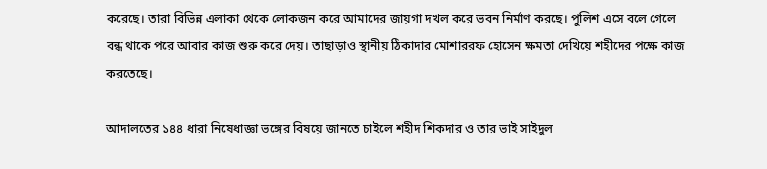করেছে। তারা বিভিন্ন এলাকা থেকে লোকজন করে আমাদের জায়গা দখল করে ভবন নির্মাণ করছে। পুলিশ এসে বলে গেলে বন্ধ থাকে পরে আবার কাজ শুরু করে দেয়। তাছাড়াও স্থানীয় ঠিকাদার মোশাররফ হোসেন ক্ষমতা দেখিয়ে শহীদের পক্ষে কাজ করতেছে।

আদালতের ১৪৪ ধারা নিষেধাজ্ঞা ভঙ্গের বিষয়ে জানতে চাইলে শহীদ শিকদার ও তার ভাই সাইদুল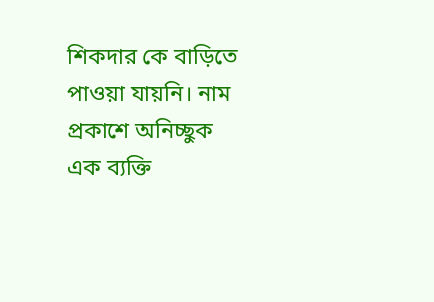শিকদার কে বাড়িতে পাওয়া যায়নি। নাম প্রকাশে অনিচ্ছুক এক ব্যক্তি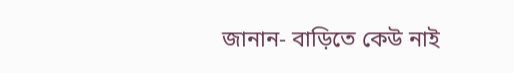জানান- বাড়িতে কেউ নাই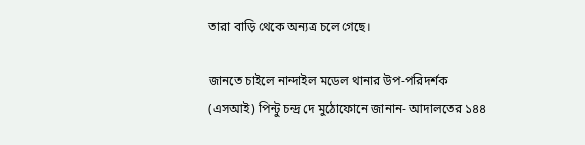তারা বাড়ি থেকে অন্যত্র চলে গেছে।

জানতে চাইলে নান্দাইল মডেল থানার উপ-পরিদর্শক (এসআই) পিন্টু চন্দ্র দে মুঠোফোনে জানান- আদালতের ১৪৪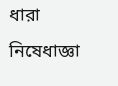ধারা নিষেধাজ্ঞা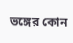ভঙ্গের কোন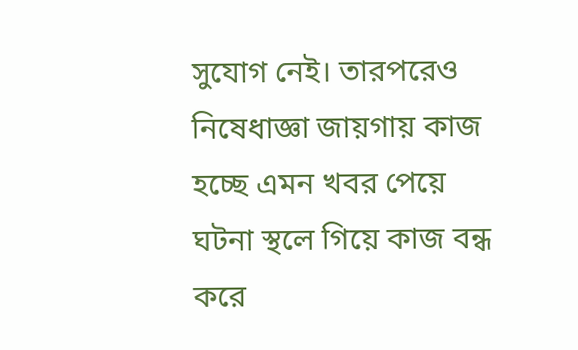সুযোগ নেই। তারপরেও নিষেধাজ্ঞা জায়গায় কাজ হচ্ছে এমন খবর পেয়ে ঘটনা স্থলে গিয়ে কাজ বন্ধ করে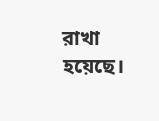রাখা হয়েছে।